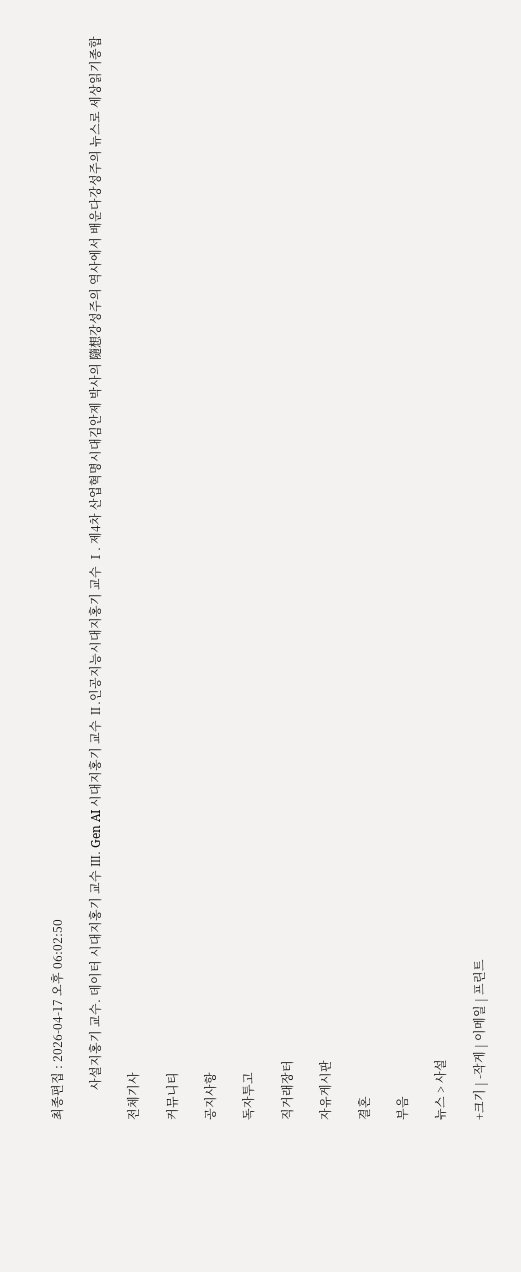최종편집 : 2026-04-17 오후 06:02:50

          사설지홍기 교수. 데이터 시대지홍기 교수 Ⅲ. Gen AI 시대지홍기 교수 Ⅱ.인공지능시대지홍기 교수 Ⅰ. 제4차 산업혁명시대김안제 박사의 隨想강성주의 역사에서 배운다강성주의 뉴스로 세상읽기종합

전체기사

커뮤니티

공지사항

독자투고

직거래장터

자유게시판

결혼

부음

뉴스 > 사설

+크기 | -작게 | 이메일 | 프린트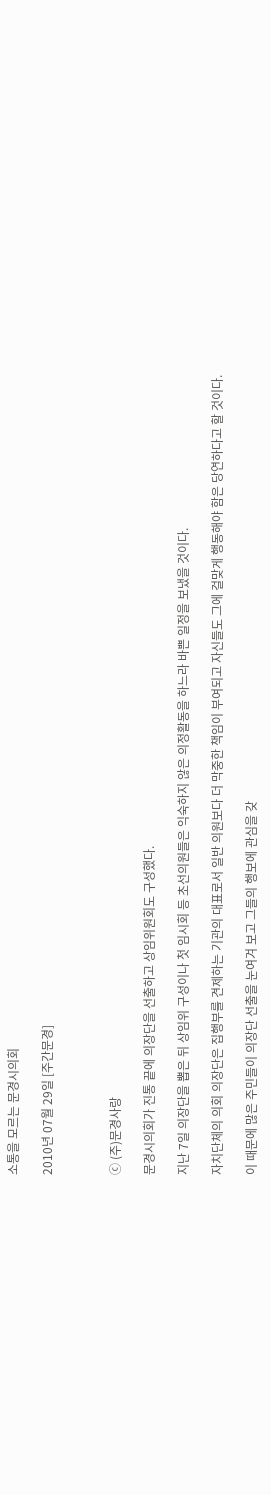소통을 모르는 문경시의회

2010년 07월 29일 [주간문경]



ⓒ (주)문경사랑

문경시의회가 진통 끝에 의장단을 선출하고 상임위원회도 구성했다.

지난 7일 의장단을 뽑은 뒤 상임위 구성이나 첫 임시회 등 초선의원들은 익숙하지 않은 의정활동을 하느라 바쁜 일정을 보냈을 것이다.

자치단체의 의회 의장단은 집행부를 견제하는 기관의 대표로서 일반 의원보다 더 막중한 책임이 부여되고 자신들도 그에 걸맞게 행동해야 함은 당연하다고 할 것이다.

이 때문에 많은 주민들이 의장단 선출을 눈여겨 보고 그들의 행보에 관심을 갖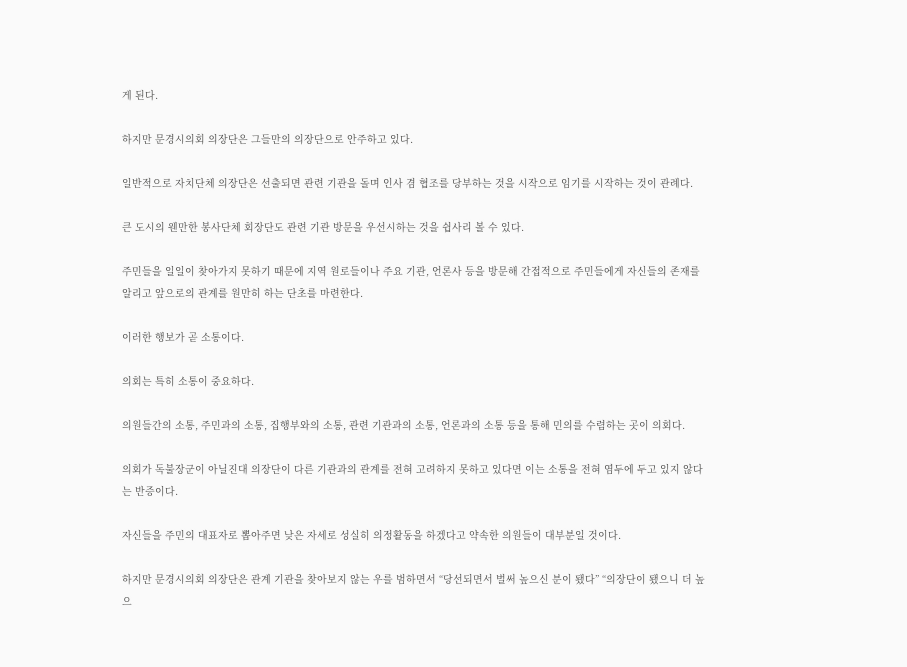게 된다.

하지만 문경시의회 의장단은 그들만의 의장단으로 안주하고 있다.

일반적으로 자치단체 의장단은 선출되면 관련 기관을 돌며 인사 겸 협조를 당부하는 것을 시작으로 임기를 시작하는 것이 관례다.

큰 도시의 웬만한 봉사단체 회장단도 관련 기관 방문을 우선시하는 것을 쉽사리 볼 수 있다.

주민들을 일일이 찾아가지 못하기 때문에 지역 원로들이나 주요 기관, 언론사 등을 방문해 간접적으로 주민들에게 자신들의 존재를 알리고 앞으로의 관계를 원만히 하는 단초를 마련한다.

이러한 행보가 곧 소통이다.

의회는 특히 소통이 중요하다.

의원들간의 소통, 주민과의 소통, 집행부와의 소통, 관련 기관과의 소통, 언론과의 소통 등을 통해 민의를 수렴하는 곳이 의회다.

의회가 독불장군이 아닐진대 의장단이 다른 기관과의 관계를 전혀 고려하지 못하고 있다면 이는 소통을 전혀 염두에 두고 있지 않다는 반증이다.

자신들을 주민의 대표자로 뽑아주면 낮은 자세로 성실히 의정활동을 하겠다고 약속한 의원들이 대부분일 것이다.

하지만 문경시의회 의장단은 관계 기관을 찾아보지 않는 우를 범하면서 “당선되면서 벌써 높으신 분이 됐다” “의장단이 됐으니 더 높으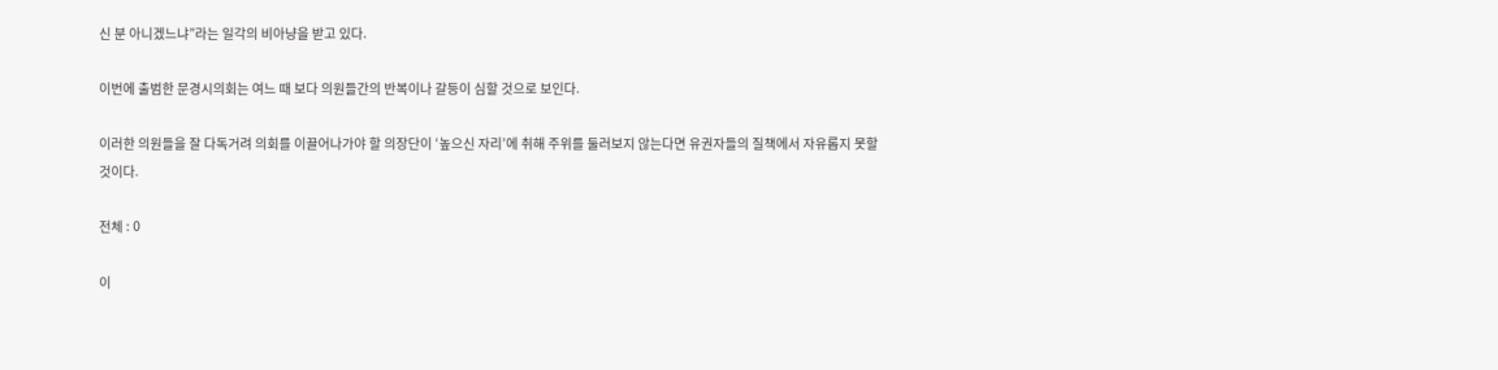신 분 아니겠느냐”라는 일각의 비아냥을 받고 있다.

이번에 출범한 문경시의회는 여느 때 보다 의원들간의 반복이나 갈등이 심할 것으로 보인다.

이러한 의원들을 잘 다독거려 의회를 이끌어나가야 할 의장단이 ‘높으신 자리’에 취해 주위를 둘러보지 않는다면 유권자들의 질책에서 자유롭지 못할 것이다.

전체 : 0

이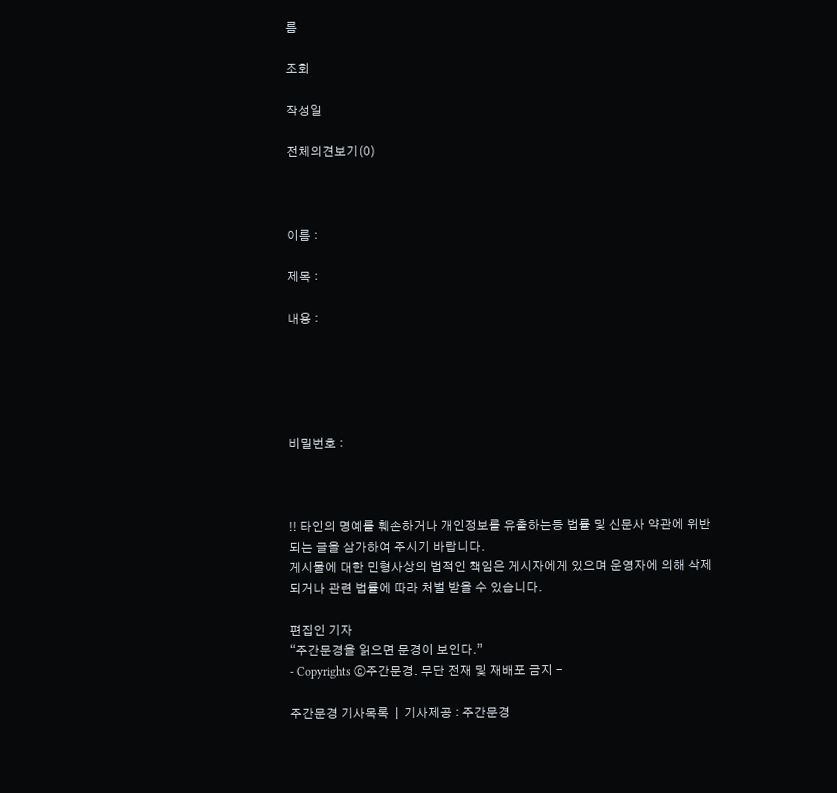름

조회

작성일

전체의견보기(0)



이름 :

제목 :

내용 :





비밀번호 :



!! 타인의 명예를 훼손하거나 개인정보를 유출하는등 법률 및 신문사 약관에 위반되는 글을 삼가하여 주시기 바랍니다.
게시물에 대한 민형사상의 법적인 책임은 게시자에게 있으며 운영자에 의해 삭제되거나 관련 법률에 따라 처벌 받을 수 있습니다.

편집인 기자
“주간문경을 읽으면 문경이 보인다.”
- Copyrights ⓒ주간문경. 무단 전재 및 재배포 금지 -

주간문경 기사목록  |  기사제공 : 주간문경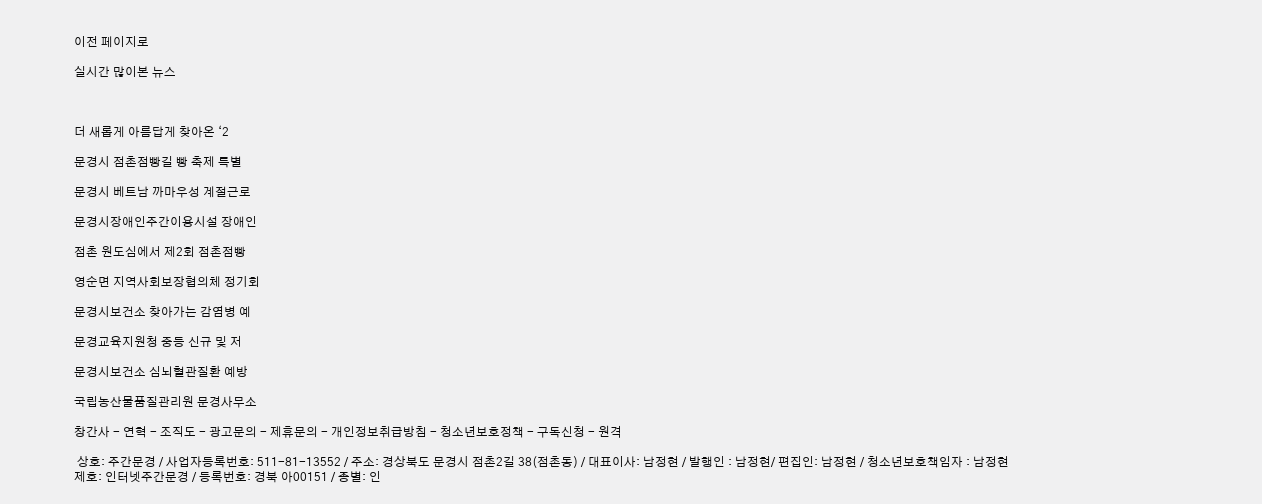이전 페이지로

실시간 많이본 뉴스



더 새롭게 아름답게 찾아온 ‘2

문경시 점촌점빵길 빵 축제 특별

문경시 베트남 까마우성 계절근로

문경시장애인주간이용시설 장애인

점촌 원도심에서 제2회 점촌점빵

영순면 지역사회보장협의체 정기회

문경시보건소 찾아가는 감염병 예

문경교육지원청 중등 신규 및 저

문경시보건소 심뇌혈관질환 예방

국립농산물품질관리원 문경사무소

창간사 - 연혁 - 조직도 - 광고문의 - 제휴문의 - 개인정보취급방침 - 청소년보호정책 - 구독신청 - 원격

 상호: 주간문경 / 사업자등록번호: 511-81-13552 / 주소: 경상북도 문경시 점촌2길 38(점촌동) / 대표이사: 남정현 / 발행인 : 남정현/ 편집인: 남정현 / 청소년보호책임자 : 남정현
제호: 인터넷주간문경 / 등록번호: 경북 아00151 / 종별: 인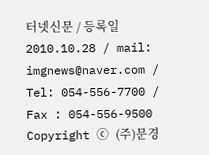터넷신문 / 등록일 2010.10.28 / mail: imgnews@naver.com / Tel: 054-556-7700 / Fax : 054-556-9500
Copyright ⓒ (주)문경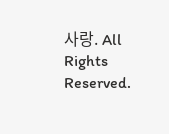사랑. All Rights Reserved.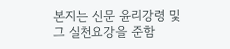본지는 신문 윤리강령 및 그 실천요강을 준함